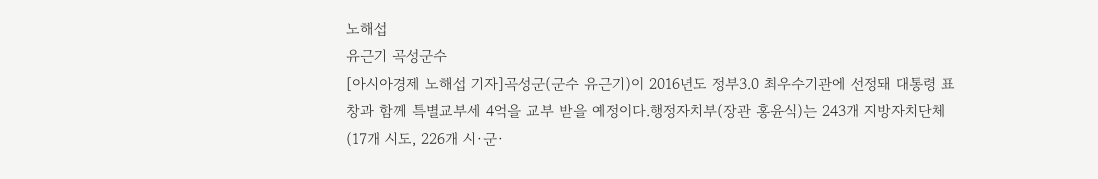노해섭
유근기 곡성군수
[아시아경제 노해섭 기자]곡성군(군수 유근기)이 2016년도 정부3.0 최우수기관에 선정돼 대통령 표창과 함께 특별교부세 4억을 교부 받을 예정이다.행정자치부(장관 홍윤식)는 243개 지방자치단체(17개 시도, 226개 시·군·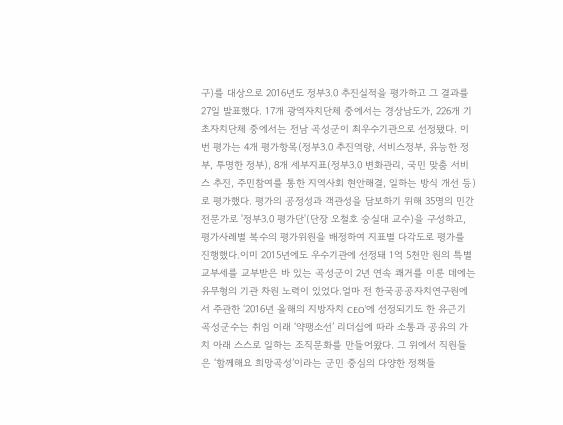구)를 대상으로 2016년도 정부3.0 추진실적을 평가하고 그 결과를 27일 발표했다. 17개 광역자치단체 중에서는 경상남도가, 226개 기초자치단체 중에서는 전남 곡성군이 최우수기관으로 선정됐다. 이번 평가는 4개 평가항목(정부3.0 추진역량, 서비스정부, 유능한 정부, 투명한 정부), 8개 세부지표(정부3.0 변화관리, 국민 맞춤 서비스 추진, 주민참여를 통한 지역사회 현안해결, 일하는 방식 개선 등)로 평가했다. 평가의 공정성과 객관성을 담보하기 위해 35명의 민간 전문가로 '정부3.0 평가단'(단장 오철호 숭실대 교수)을 구성하고, 평가사례별 복수의 평가위원을 배정하여 지표별 다각도로 평가를 진행했다.이미 2015년에도 우수기관에 선정돼 1억 5천만 원의 특별교부세를 교부받은 바 있는 곡성군이 2년 연속 쾌거를 이룬 데에는 유무형의 기관 차원 노력이 있었다.얼마 전 한국공공자치연구원에서 주관한 ‘2016년 올해의 지방자치 CEO’에 선정되기도 한 유근기 곡성군수는 취임 이래 ‘약팽소선’ 리더십에 따라 소통과 공유의 가치 아래 스스로 일하는 조직문화를 만들어왔다. 그 위에서 직원들은 ‘함께해요 희망곡성’이라는 군민 중심의 다양한 정책들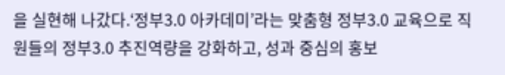을 실현해 나갔다.‘정부3.0 아카데미’라는 맞춤형 정부3.0 교육으로 직원들의 정부3.0 추진역량을 강화하고, 성과 중심의 홍보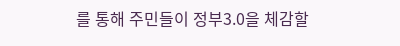를 통해 주민들이 정부3.0을 체감할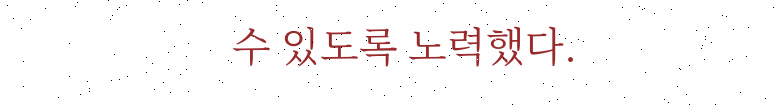수 있도록 노력했다.